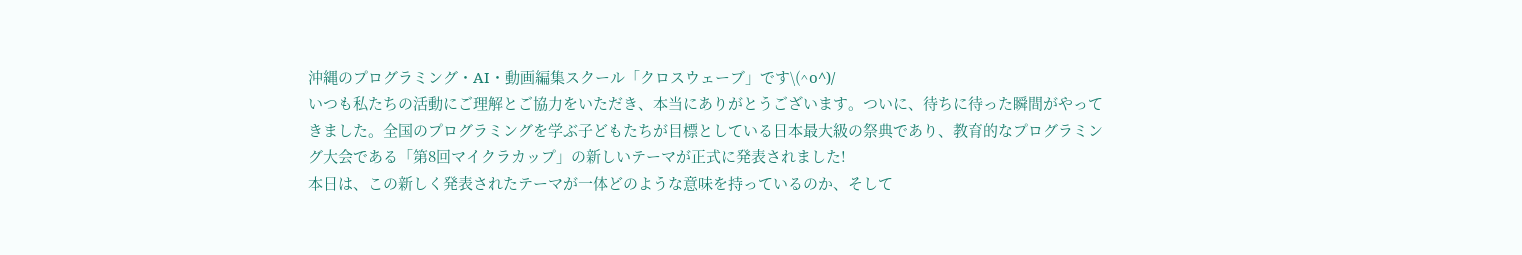沖縄のプログラミング・AI・動画編集スクール「クロスウェーブ」です\(^o^)/
いつも私たちの活動にご理解とご協力をいただき、本当にありがとうございます。ついに、待ちに待った瞬間がやってきました。全国のプログラミングを学ぶ子どもたちが目標としている日本最大級の祭典であり、教育的なプログラミング大会である「第8回マイクラカップ」の新しいテーマが正式に発表されました!
本日は、この新しく発表されたテーマが一体どのような意味を持っているのか、そして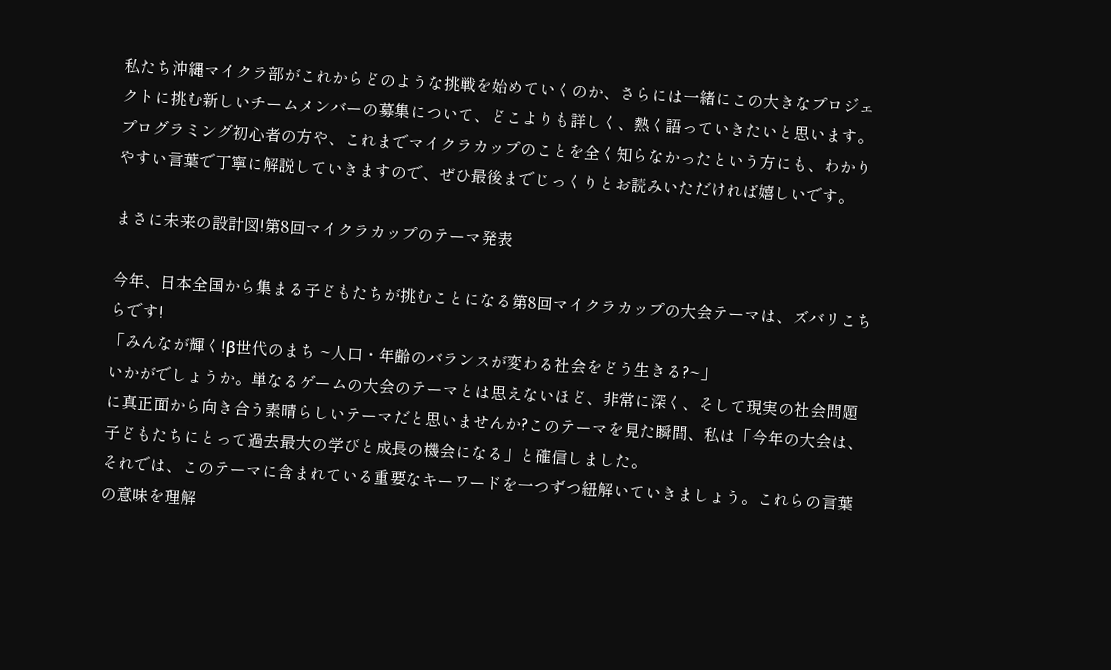私たち沖縄マイクラ部がこれからどのような挑戦を始めていくのか、さらには一緒にこの大きなプロジェクトに挑む新しいチームメンバーの募集について、どこよりも詳しく、熱く語っていきたいと思います。
プログラミング初心者の方や、これまでマイクラカップのことを全く知らなかったという方にも、わかりやすい言葉で丁寧に解説していきますので、ぜひ最後までじっくりとお読みいただければ嬉しいです。

まさに未来の設計図!第8回マイクラカップのテーマ発表

今年、日本全国から集まる子どもたちが挑むことになる第8回マイクラカップの大会テーマは、ズバリこちらです!
「みんなが輝く!β世代のまち ~人口・年齢のバランスが変わる社会をどう生きる?~」
いかがでしょうか。単なるゲームの大会のテーマとは思えないほど、非常に深く、そして現実の社会問題に真正面から向き合う素晴らしいテーマだと思いませんか?このテーマを見た瞬間、私は「今年の大会は、子どもたちにとって過去最大の学びと成長の機会になる」と確信しました。
それでは、このテーマに含まれている重要なキーワードを一つずつ紐解いていきましょう。これらの言葉の意味を理解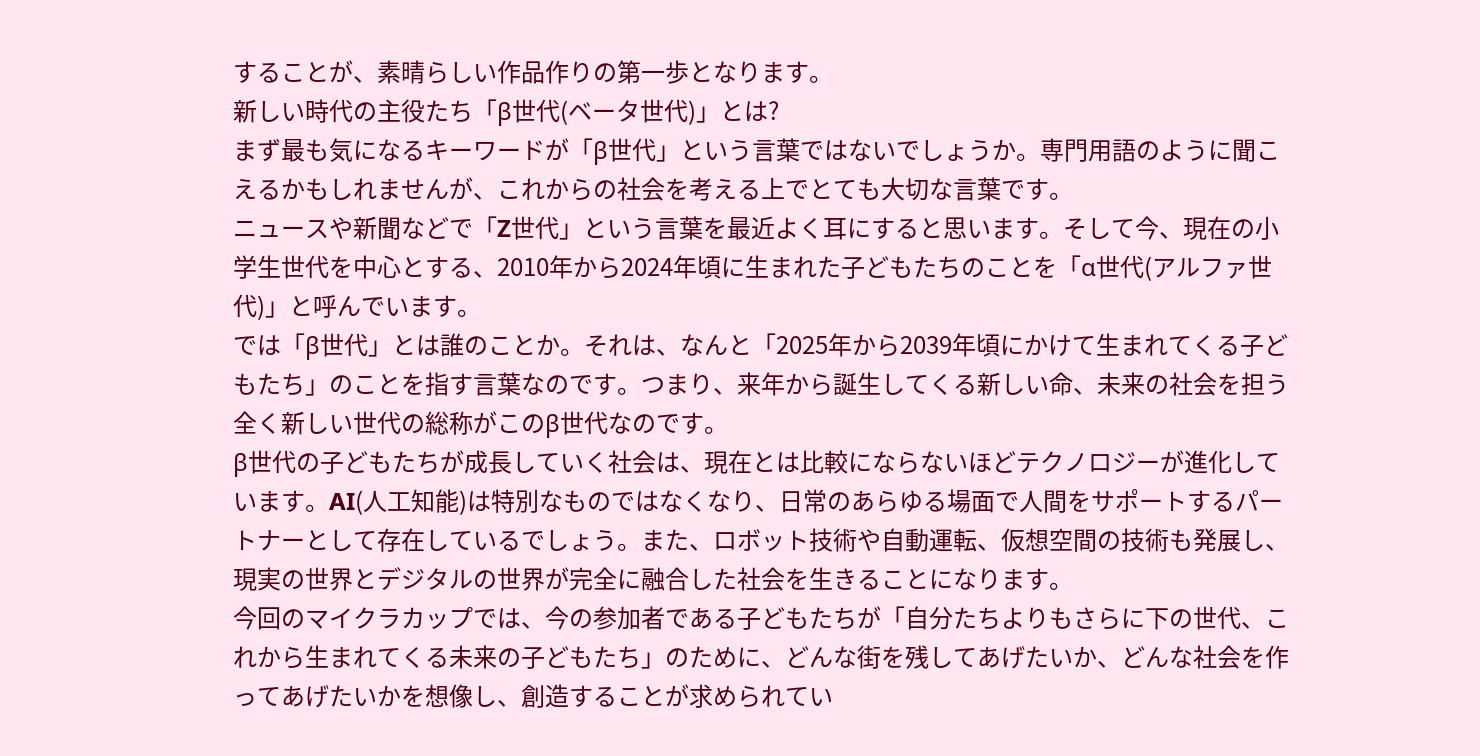することが、素晴らしい作品作りの第一歩となります。
新しい時代の主役たち「β世代(ベータ世代)」とは?
まず最も気になるキーワードが「β世代」という言葉ではないでしょうか。専門用語のように聞こえるかもしれませんが、これからの社会を考える上でとても大切な言葉です。
ニュースや新聞などで「Z世代」という言葉を最近よく耳にすると思います。そして今、現在の小学生世代を中心とする、2010年から2024年頃に生まれた子どもたちのことを「α世代(アルファ世代)」と呼んでいます。
では「β世代」とは誰のことか。それは、なんと「2025年から2039年頃にかけて生まれてくる子どもたち」のことを指す言葉なのです。つまり、来年から誕生してくる新しい命、未来の社会を担う全く新しい世代の総称がこのβ世代なのです。
β世代の子どもたちが成長していく社会は、現在とは比較にならないほどテクノロジーが進化しています。AI(人工知能)は特別なものではなくなり、日常のあらゆる場面で人間をサポートするパートナーとして存在しているでしょう。また、ロボット技術や自動運転、仮想空間の技術も発展し、現実の世界とデジタルの世界が完全に融合した社会を生きることになります。
今回のマイクラカップでは、今の参加者である子どもたちが「自分たちよりもさらに下の世代、これから生まれてくる未来の子どもたち」のために、どんな街を残してあげたいか、どんな社会を作ってあげたいかを想像し、創造することが求められてい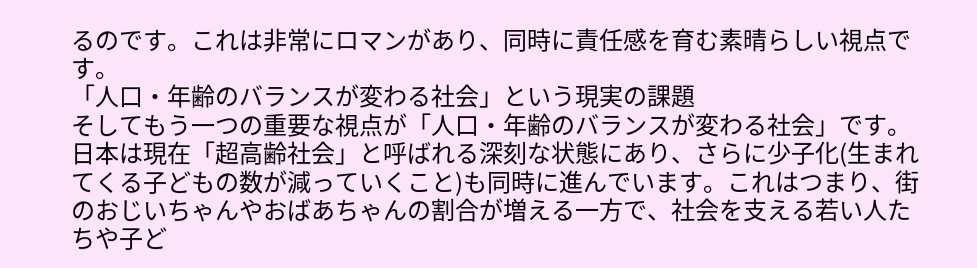るのです。これは非常にロマンがあり、同時に責任感を育む素晴らしい視点です。
「人口・年齢のバランスが変わる社会」という現実の課題
そしてもう一つの重要な視点が「人口・年齢のバランスが変わる社会」です。
日本は現在「超高齢社会」と呼ばれる深刻な状態にあり、さらに少子化(生まれてくる子どもの数が減っていくこと)も同時に進んでいます。これはつまり、街のおじいちゃんやおばあちゃんの割合が増える一方で、社会を支える若い人たちや子ど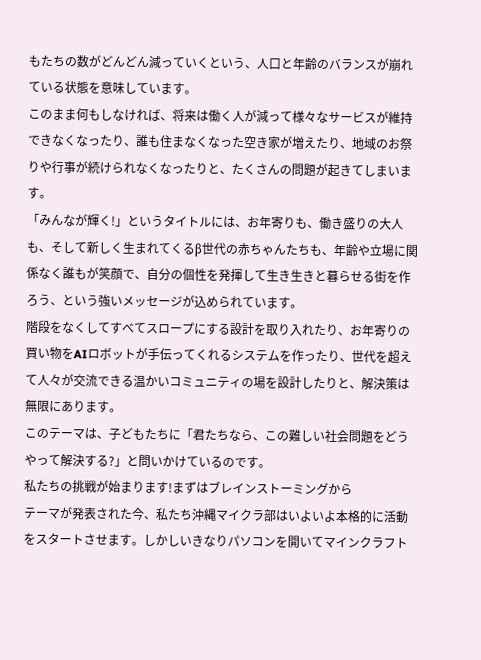もたちの数がどんどん減っていくという、人口と年齢のバランスが崩れている状態を意味しています。
このまま何もしなければ、将来は働く人が減って様々なサービスが維持できなくなったり、誰も住まなくなった空き家が増えたり、地域のお祭りや行事が続けられなくなったりと、たくさんの問題が起きてしまいます。
「みんなが輝く!」というタイトルには、お年寄りも、働き盛りの大人も、そして新しく生まれてくるβ世代の赤ちゃんたちも、年齢や立場に関係なく誰もが笑顔で、自分の個性を発揮して生き生きと暮らせる街を作ろう、という強いメッセージが込められています。
階段をなくしてすべてスロープにする設計を取り入れたり、お年寄りの買い物をAIロボットが手伝ってくれるシステムを作ったり、世代を超えて人々が交流できる温かいコミュニティの場を設計したりと、解決策は無限にあります。
このテーマは、子どもたちに「君たちなら、この難しい社会問題をどうやって解決する?」と問いかけているのです。
私たちの挑戦が始まります!まずはブレインストーミングから
テーマが発表された今、私たち沖縄マイクラ部はいよいよ本格的に活動をスタートさせます。しかしいきなりパソコンを開いてマインクラフト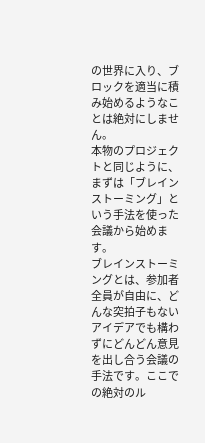の世界に入り、ブロックを適当に積み始めるようなことは絶対にしません。
本物のプロジェクトと同じように、まずは「ブレインストーミング」という手法を使った会議から始めます。
ブレインストーミングとは、参加者全員が自由に、どんな突拍子もないアイデアでも構わずにどんどん意見を出し合う会議の手法です。ここでの絶対のル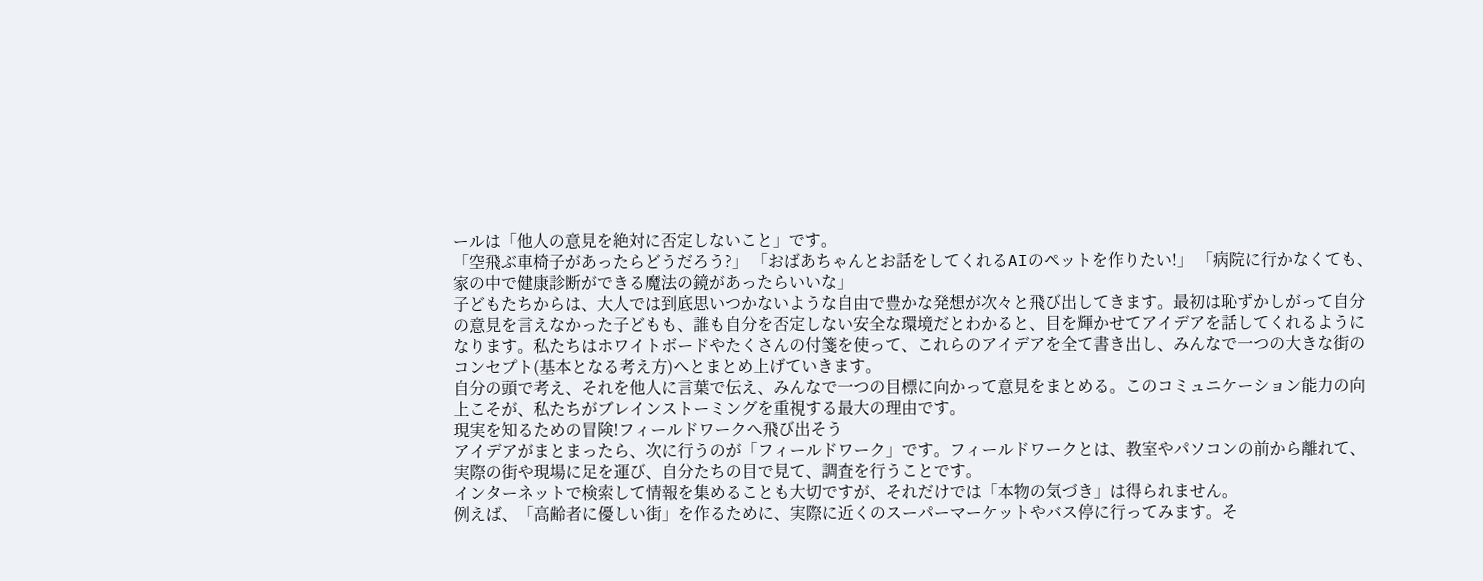ールは「他人の意見を絶対に否定しないこと」です。
「空飛ぶ車椅子があったらどうだろう?」 「おばあちゃんとお話をしてくれるAIのペットを作りたい!」 「病院に行かなくても、家の中で健康診断ができる魔法の鏡があったらいいな」
子どもたちからは、大人では到底思いつかないような自由で豊かな発想が次々と飛び出してきます。最初は恥ずかしがって自分の意見を言えなかった子どもも、誰も自分を否定しない安全な環境だとわかると、目を輝かせてアイデアを話してくれるようになります。私たちはホワイトボードやたくさんの付箋を使って、これらのアイデアを全て書き出し、みんなで一つの大きな街のコンセプト(基本となる考え方)へとまとめ上げていきます。
自分の頭で考え、それを他人に言葉で伝え、みんなで一つの目標に向かって意見をまとめる。このコミュニケーション能力の向上こそが、私たちがブレインストーミングを重視する最大の理由です。
現実を知るための冒険!フィールドワークへ飛び出そう
アイデアがまとまったら、次に行うのが「フィールドワーク」です。フィールドワークとは、教室やパソコンの前から離れて、実際の街や現場に足を運び、自分たちの目で見て、調査を行うことです。
インターネットで検索して情報を集めることも大切ですが、それだけでは「本物の気づき」は得られません。
例えば、「高齢者に優しい街」を作るために、実際に近くのスーパーマーケットやバス停に行ってみます。そ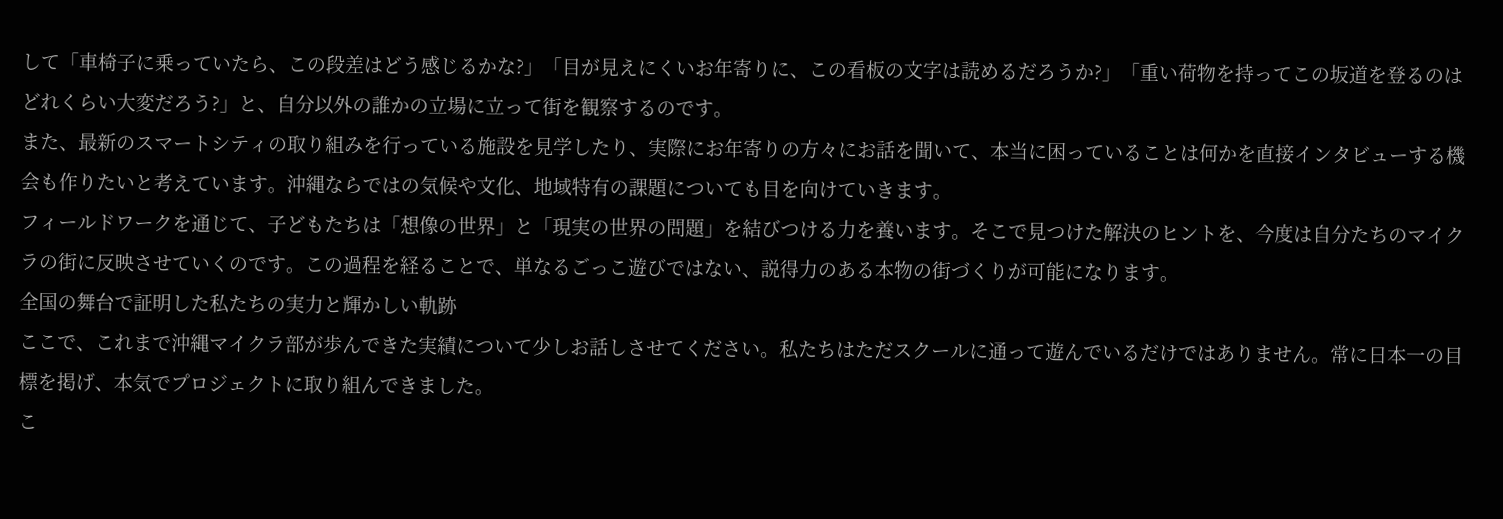して「車椅子に乗っていたら、この段差はどう感じるかな?」「目が見えにくいお年寄りに、この看板の文字は読めるだろうか?」「重い荷物を持ってこの坂道を登るのはどれくらい大変だろう?」と、自分以外の誰かの立場に立って街を観察するのです。
また、最新のスマートシティの取り組みを行っている施設を見学したり、実際にお年寄りの方々にお話を聞いて、本当に困っていることは何かを直接インタビューする機会も作りたいと考えています。沖縄ならではの気候や文化、地域特有の課題についても目を向けていきます。
フィールドワークを通じて、子どもたちは「想像の世界」と「現実の世界の問題」を結びつける力を養います。そこで見つけた解決のヒントを、今度は自分たちのマイクラの街に反映させていくのです。この過程を経ることで、単なるごっこ遊びではない、説得力のある本物の街づくりが可能になります。
全国の舞台で証明した私たちの実力と輝かしい軌跡
ここで、これまで沖縄マイクラ部が歩んできた実績について少しお話しさせてください。私たちはただスクールに通って遊んでいるだけではありません。常に日本一の目標を掲げ、本気でプロジェクトに取り組んできました。
こ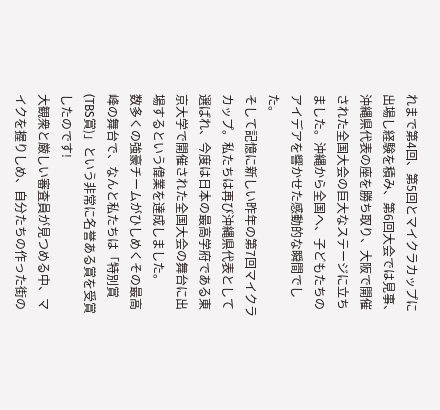れまで第4回、第5回とマイクラカップに出場し経験を積み、第6回大会では見事、沖縄県代表の座を勝ち取り、大阪で開催された全国大会の巨大なステージに立ちました。沖縄から全国へ、子どもたちのアイデアを響かせた感動的な瞬間でした。
そして記憶に新しい昨年の第7回マイクラカップ。私たちは再び沖縄県代表として選ばれ、今度は日本の最高学府である東京大学で開催された全国大会の舞台に出場するという偉業を達成しました。
数多くの強豪チームがひしめくその最高峰の舞台で、なんと私たちは「特別賞(TBS賞)」という非常に名誉ある賞を受賞したのです!
大観衆と厳しい審査員が見つめる中、マイクを握りしめ、自分たちの作った街の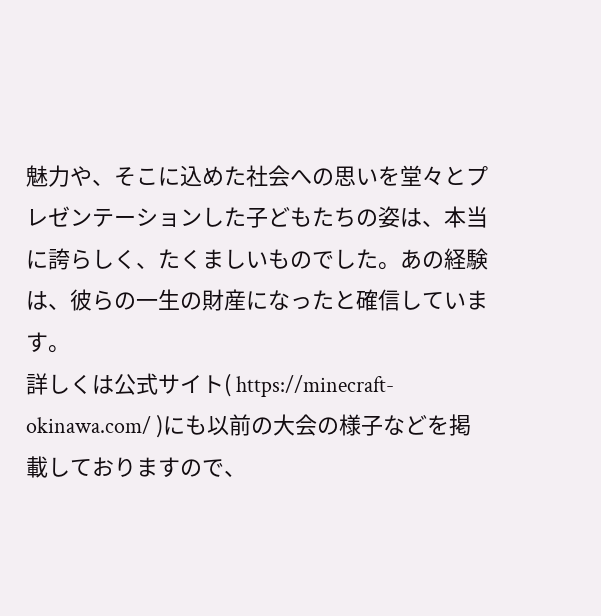魅力や、そこに込めた社会への思いを堂々とプレゼンテーションした子どもたちの姿は、本当に誇らしく、たくましいものでした。あの経験は、彼らの一生の財産になったと確信しています。
詳しくは公式サイト( https://minecraft-okinawa.com/ )にも以前の大会の様子などを掲載しておりますので、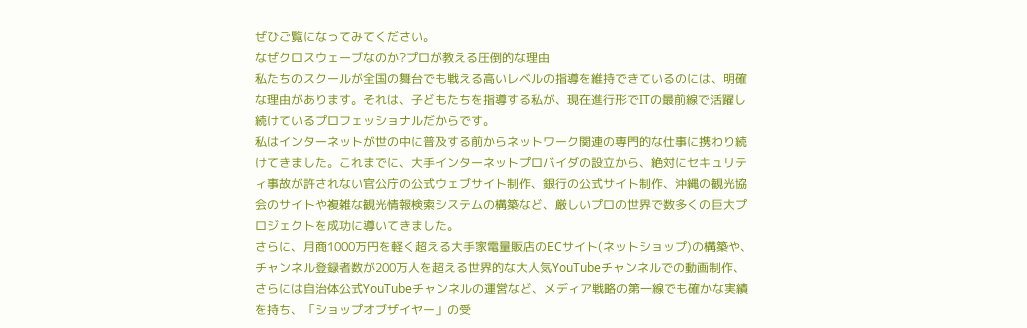ぜひご覧になってみてください。
なぜクロスウェーブなのか?プロが教える圧倒的な理由
私たちのスクールが全国の舞台でも戦える高いレベルの指導を維持できているのには、明確な理由があります。それは、子どもたちを指導する私が、現在進行形でITの最前線で活躍し続けているプロフェッショナルだからです。
私はインターネットが世の中に普及する前からネットワーク関連の専門的な仕事に携わり続けてきました。これまでに、大手インターネットプロバイダの設立から、絶対にセキュリティ事故が許されない官公庁の公式ウェブサイト制作、銀行の公式サイト制作、沖縄の観光協会のサイトや複雑な観光情報検索システムの構築など、厳しいプロの世界で数多くの巨大プロジェクトを成功に導いてきました。
さらに、月商1000万円を軽く超える大手家電量販店のECサイト(ネットショップ)の構築や、チャンネル登録者数が200万人を超える世界的な大人気YouTubeチャンネルでの動画制作、さらには自治体公式YouTubeチャンネルの運営など、メディア戦略の第一線でも確かな実績を持ち、「ショップオブザイヤー」の受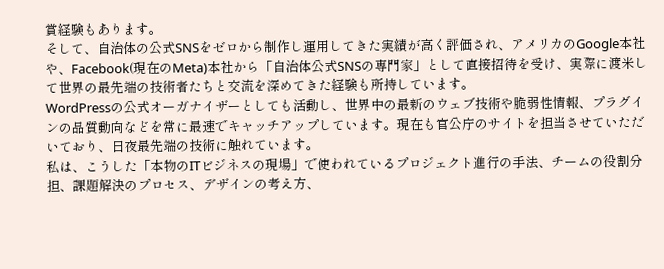賞経験もあります。
そして、自治体の公式SNSをゼロから制作し運用してきた実績が高く評価され、アメリカのGoogle本社や、Facebook(現在のMeta)本社から「自治体公式SNSの専門家」として直接招待を受け、実際に渡米して世界の最先端の技術者たちと交流を深めてきた経験も所持しています。
WordPressの公式オーガナイザーとしても活動し、世界中の最新のウェブ技術や脆弱性情報、プラグインの品質動向などを常に最速でキャッチアップしています。現在も官公庁のサイトを担当させていただいており、日夜最先端の技術に触れています。
私は、こうした「本物のITビジネスの現場」で使われているプロジェクト進行の手法、チームの役割分担、課題解決のプロセス、デザインの考え方、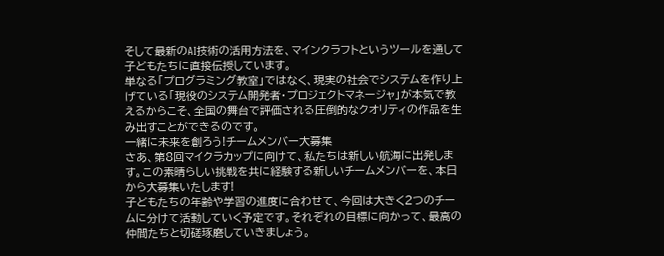そして最新のAI技術の活用方法を、マインクラフトというツールを通して子どもたちに直接伝授しています。
単なる「プログラミング教室」ではなく、現実の社会でシステムを作り上げている「現役のシステム開発者・プロジェクトマネージャ」が本気で教えるからこそ、全国の舞台で評価される圧倒的なクオリティの作品を生み出すことができるのです。
一緒に未来を創ろう!チームメンバー大募集
さあ、第8回マイクラカップに向けて、私たちは新しい航海に出発します。この素晴らしい挑戦を共に経験する新しいチームメンバーを、本日から大募集いたします!
子どもたちの年齢や学習の進度に合わせて、今回は大きく2つのチームに分けて活動していく予定です。それぞれの目標に向かって、最高の仲間たちと切磋琢磨していきましょう。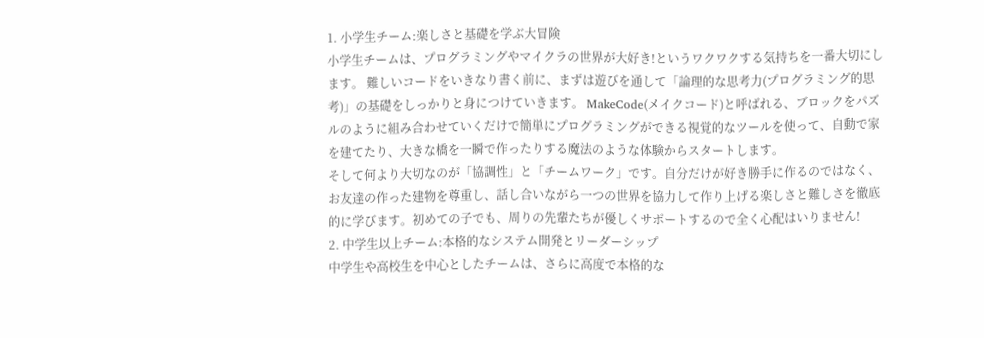1. 小学生チーム:楽しさと基礎を学ぶ大冒険
小学生チームは、プログラミングやマイクラの世界が大好き!というワクワクする気持ちを一番大切にします。 難しいコードをいきなり書く前に、まずは遊びを通して「論理的な思考力(プログラミング的思考)」の基礎をしっかりと身につけていきます。 MakeCode(メイクコード)と呼ばれる、ブロックをパズルのように組み合わせていくだけで簡単にプログラミングができる視覚的なツールを使って、自動で家を建てたり、大きな橋を一瞬で作ったりする魔法のような体験からスタートします。
そして何より大切なのが「協調性」と「チームワーク」です。自分だけが好き勝手に作るのではなく、お友達の作った建物を尊重し、話し合いながら一つの世界を協力して作り上げる楽しさと難しさを徹底的に学びます。初めての子でも、周りの先輩たちが優しくサポートするので全く心配はいりません!
2. 中学生以上チーム:本格的なシステム開発とリーダーシップ
中学生や高校生を中心としたチームは、さらに高度で本格的な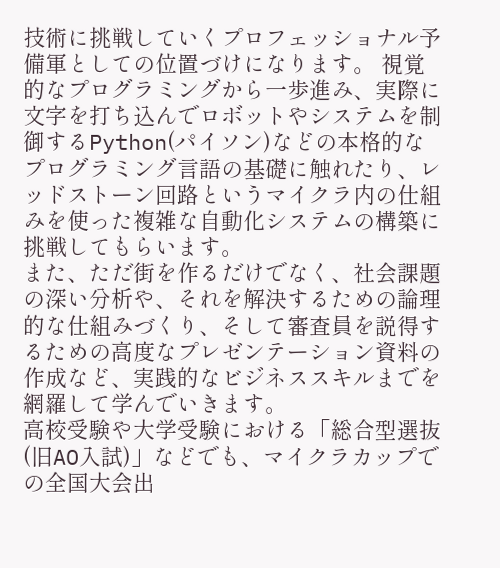技術に挑戦していくプロフェッショナル予備軍としての位置づけになります。 視覚的なプログラミングから一歩進み、実際に文字を打ち込んでロボットやシステムを制御するPython(パイソン)などの本格的なプログラミング言語の基礎に触れたり、レッドストーン回路というマイクラ内の仕組みを使った複雑な自動化システムの構築に挑戦してもらいます。
また、ただ街を作るだけでなく、社会課題の深い分析や、それを解決するための論理的な仕組みづくり、そして審査員を説得するための高度なプレゼンテーション資料の作成など、実践的なビジネススキルまでを網羅して学んでいきます。
高校受験や大学受験における「総合型選抜(旧AO入試)」などでも、マイクラカップでの全国大会出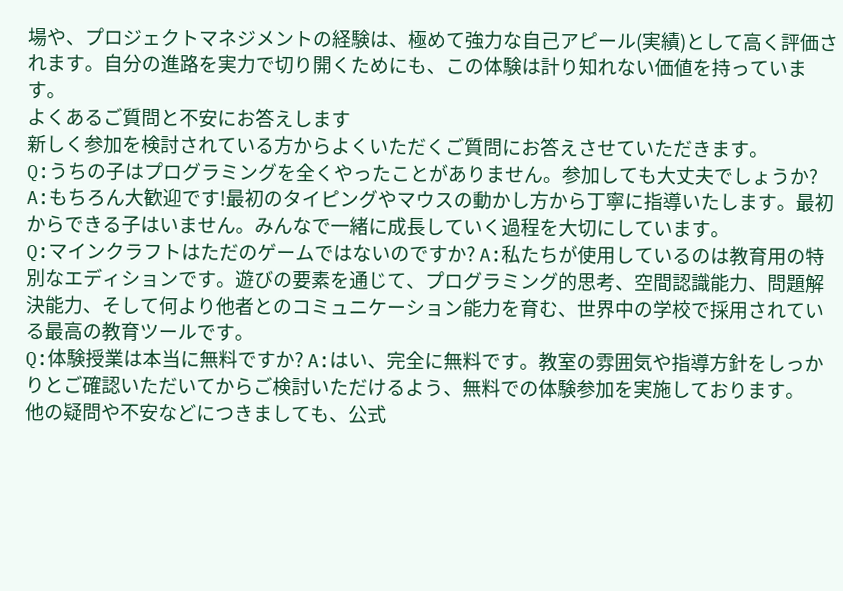場や、プロジェクトマネジメントの経験は、極めて強力な自己アピール(実績)として高く評価されます。自分の進路を実力で切り開くためにも、この体験は計り知れない価値を持っています。
よくあるご質問と不安にお答えします
新しく参加を検討されている方からよくいただくご質問にお答えさせていただきます。
Q:うちの子はプログラミングを全くやったことがありません。参加しても大丈夫でしょうか? A:もちろん大歓迎です!最初のタイピングやマウスの動かし方から丁寧に指導いたします。最初からできる子はいません。みんなで一緒に成長していく過程を大切にしています。
Q:マインクラフトはただのゲームではないのですか? A:私たちが使用しているのは教育用の特別なエディションです。遊びの要素を通じて、プログラミング的思考、空間認識能力、問題解決能力、そして何より他者とのコミュニケーション能力を育む、世界中の学校で採用されている最高の教育ツールです。
Q:体験授業は本当に無料ですか? A:はい、完全に無料です。教室の雰囲気や指導方針をしっかりとご確認いただいてからご検討いただけるよう、無料での体験参加を実施しております。
他の疑問や不安などにつきましても、公式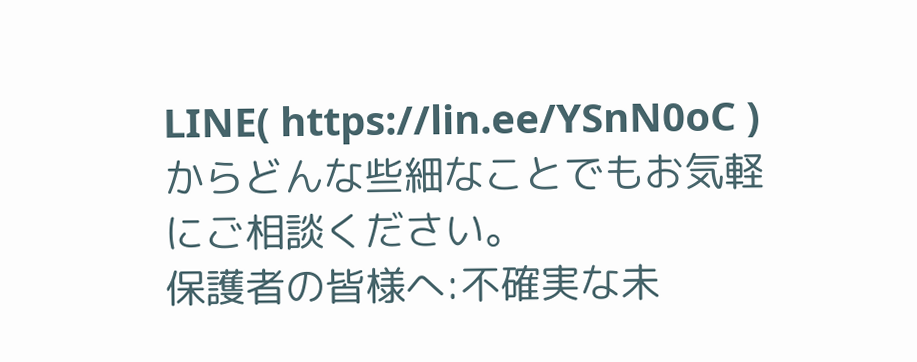LINE( https://lin.ee/YSnN0oC )からどんな些細なことでもお気軽にご相談ください。
保護者の皆様へ:不確実な未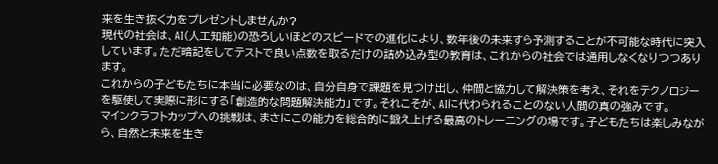来を生き抜く力をプレゼントしませんか?
現代の社会は、AI(人工知能)の恐ろしいほどのスピードでの進化により、数年後の未来すら予測することが不可能な時代に突入しています。ただ暗記をしてテストで良い点数を取るだけの詰め込み型の教育は、これからの社会では通用しなくなりつつあります。
これからの子どもたちに本当に必要なのは、自分自身で課題を見つけ出し、仲間と協力して解決策を考え、それをテクノロジーを駆使して実際に形にする「創造的な問題解決能力」です。それこそが、AIに代わられることのない人間の真の強みです。
マインクラフトカップへの挑戦は、まさにこの能力を総合的に鍛え上げる最高のトレーニングの場です。子どもたちは楽しみながら、自然と未来を生き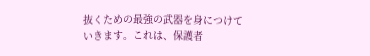抜くための最強の武器を身につけていきます。これは、保護者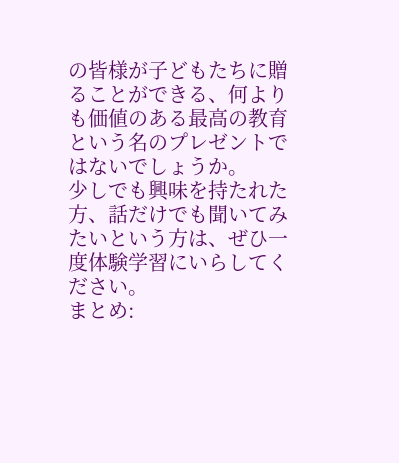の皆様が子どもたちに贈ることができる、何よりも価値のある最高の教育という名のプレゼントではないでしょうか。
少しでも興味を持たれた方、話だけでも聞いてみたいという方は、ぜひ一度体験学習にいらしてください。
まとめ: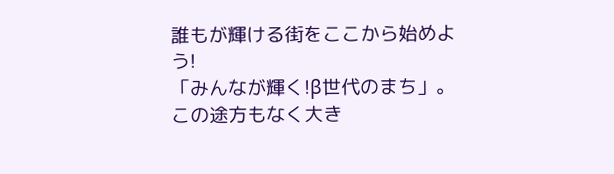誰もが輝ける街をここから始めよう!
「みんなが輝く!β世代のまち」。この途方もなく大き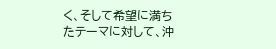く、そして希望に満ちたテーマに対して、沖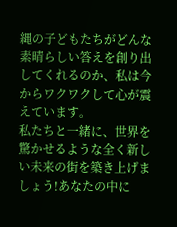縄の子どもたちがどんな素晴らしい答えを創り出してくれるのか、私は今からワクワクして心が震えています。
私たちと一緒に、世界を驚かせるような全く新しい未来の街を築き上げましょう!あなたの中に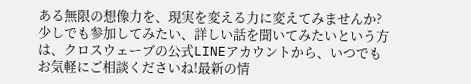ある無限の想像力を、現実を変える力に変えてみませんか?
少しでも参加してみたい、詳しい話を聞いてみたいという方は、クロスウェーブの公式LINEアカウントから、いつでもお気軽にご相談くださいね!最新の情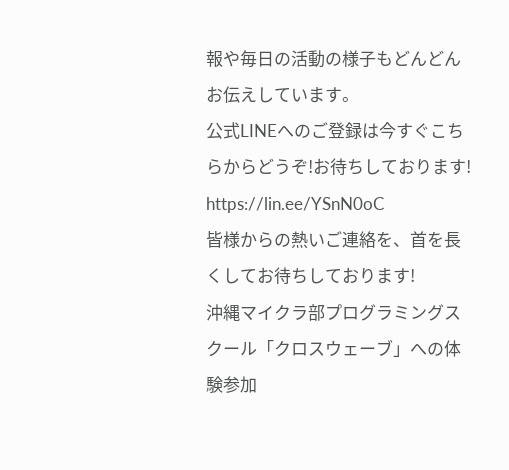報や毎日の活動の様子もどんどんお伝えしています。
公式LINEへのご登録は今すぐこちらからどうぞ!お待ちしております! https://lin.ee/YSnN0oC
皆様からの熱いご連絡を、首を長くしてお待ちしております!
沖縄マイクラ部プログラミングスクール「クロスウェーブ」への体験参加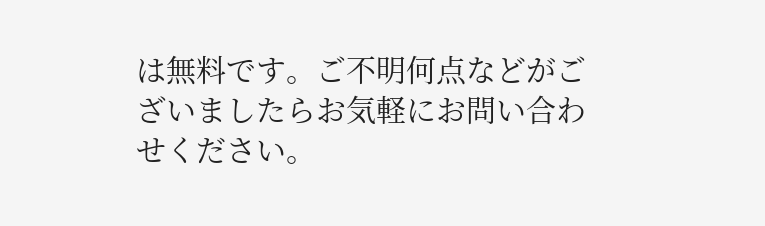は無料です。ご不明何点などがございましたらお気軽にお問い合わせください。